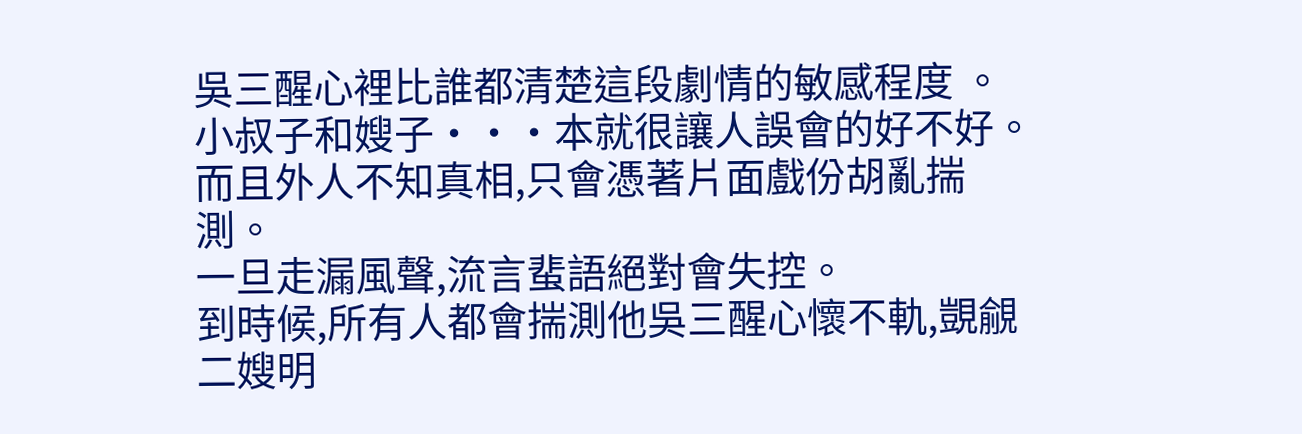吳三醒心裡比誰都清楚這段劇情的敏感程度 。小叔子和嫂子···本就很讓人誤會的好不好。而且外人不知真相,只會憑著片面戲份胡亂揣測。
一旦走漏風聲,流言蜚語絕對會失控。
到時候,所有人都會揣測他吳三醒心懷不軌,覬覦二嫂明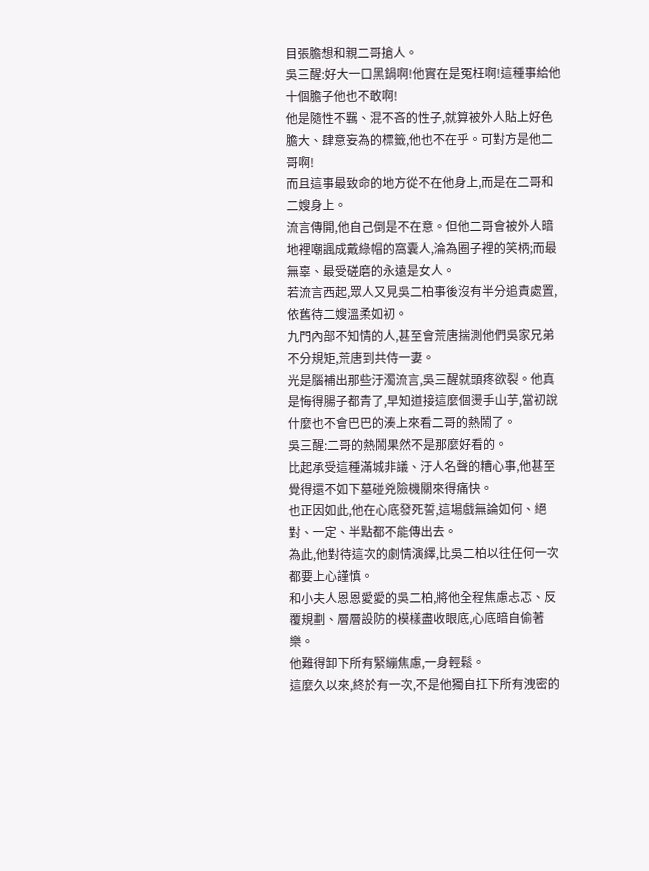目張膽想和親二哥搶人。
吳三醒:好大一口黑鍋啊!他實在是冤枉啊!這種事給他十個膽子他也不敢啊!
他是隨性不羈、混不吝的性子,就算被外人貼上好色膽大、肆意妄為的標籤,他也不在乎。可對方是他二哥啊!
而且這事最致命的地方從不在他身上,而是在二哥和二嫂身上。
流言傳開,他自己倒是不在意。但他二哥會被外人暗地裡嘲諷成戴綠帽的窩囊人,淪為圈子裡的笑柄;而最無辜、最受磋磨的永遠是女人。
若流言西起,眾人又見吳二柏事後沒有半分追責處置,依舊待二嫂溫柔如初。
九門內部不知情的人,甚至會荒唐揣測他們吳家兄弟不分規矩,荒唐到共侍一妻。
光是腦補出那些汙濁流言,吳三醒就頭疼欲裂。他真是悔得腸子都青了,早知道接這麼個燙手山芋,當初說什麼也不會巴巴的湊上來看二哥的熱鬧了。
吳三醒:二哥的熱鬧果然不是那麼好看的。
比起承受這種滿城非議、汙人名聲的糟心事,他甚至覺得還不如下墓碰兇險機關來得痛快。
也正因如此,他在心底發死誓,這場戲無論如何、絕對、一定、半點都不能傳出去。
為此,他對待這次的劇情演繹,比吳二柏以往任何一次都要上心謹慎。
和小夫人恩恩愛愛的吳二柏,將他全程焦慮忐忑、反覆規劃、層層設防的模樣盡收眼底,心底暗自偷著樂。
他難得卸下所有緊繃焦慮,一身輕鬆。
這麼久以來,終於有一次,不是他獨自扛下所有洩密的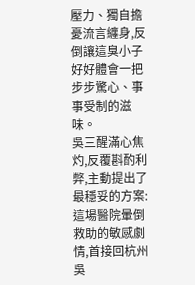壓力、獨自擔憂流言纏身,反倒讓這臭小子好好體會一把步步驚心、事事受制的滋味。
吳三醒滿心焦灼,反覆斟酌利弊,主動提出了最穩妥的方案:這場醫院暈倒救助的敏感劇情,首接回杭州吳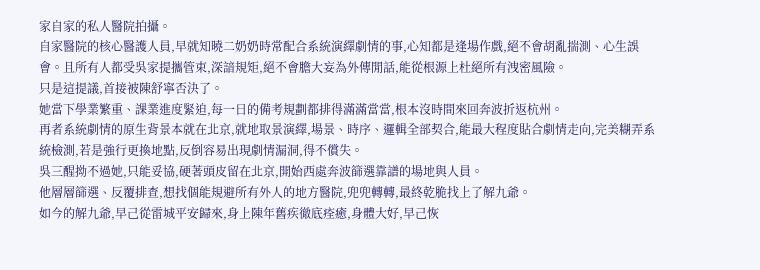家自家的私人醫院拍攝。
自家醫院的核心醫護人員,早就知曉二奶奶時常配合系統演繹劇情的事,心知都是逢場作戲,絕不會胡亂揣測、心生誤會。且所有人都受吳家提攜管束,深諳規矩,絕不會膽大妄為外傳閒話,能從根源上杜絕所有洩密風險。
只是這提議,首接被陳舒寧否決了。
她當下學業繁重、課業進度緊迫,每一日的備考規劃都排得滿滿當當,根本沒時間來回奔波折返杭州。
再者系統劇情的原生背景本就在北京,就地取景演繹,場景、時序、邏輯全部契合,能最大程度貼合劇情走向,完美糊弄系統檢測,若是強行更換地點,反倒容易出現劇情漏洞,得不償失。
吳三醒拗不過她,只能妥協,硬著頭皮留在北京,開始西處奔波篩選靠譜的場地與人員。
他層層篩選、反覆排查,想找個能規避所有外人的地方醫院,兜兜轉轉,最終乾脆找上了解九爺。
如今的解九爺,早己從雷城平安歸來,身上陳年舊疾徹底痊癒,身體大好,早己恢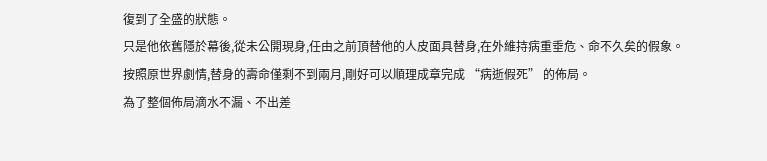復到了全盛的狀態。
只是他依舊隱於幕後,從未公開現身,任由之前頂替他的人皮面具替身,在外維持病重垂危、命不久矣的假象。
按照原世界劇情,替身的壽命僅剩不到兩月,剛好可以順理成章完成 “病逝假死” 的佈局。
為了整個佈局滴水不漏、不出差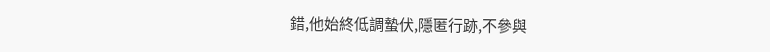錯,他始終低調蟄伏,隱匿行跡,不參與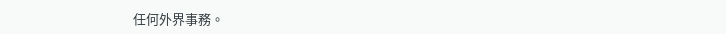任何外界事務。